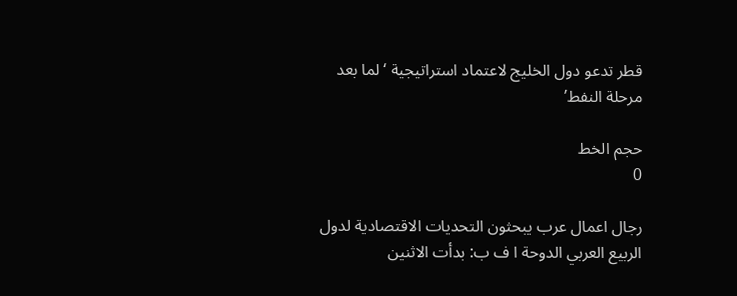قطر تدعو دول الخليج لاعتماد استراتيجية ‘لما بعد مرحلة النفط’

حجم الخط
0

رجال اعمال عرب يبحثون التحديات الاقتصادية لدول الربيع العربي الدوحة ا ف ب: بدأت الاثنين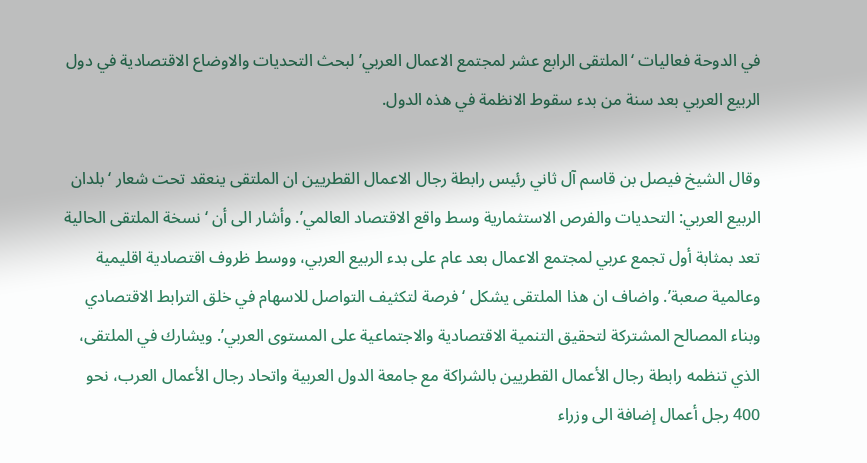في الدوحة فعاليات ‘الملتقى الرابع عشر لمجتمع الاعمال العربي’ لبحث التحديات والاوضاع الاقتصادية في دول الربيع العربي بعد سنة من بدء سقوط الانظمة في هذه الدول.

وقال الشيخ فيصل بن قاسم آل ثاني رئيس رابطة رجال الاعمال القطريين ان الملتقى ينعقد تحت شعار ‘بلدان الربيع العربي: التحديات والفرص الاستثمارية وسط واقع الاقتصاد العالمي’. وأشار الى أن ‘نسخة الملتقى الحالية تعد بمثابة أول تجمع عربي لمجتمع الاعمال بعد عام على بدء الربيع العربي، ووسط ظروف اقتصادية اقليمية وعالمية صعبة’. واضاف ان هذا الملتقى يشكل ‘فرصة لتكثيف التواصل للاسهام في خلق الترابط الاقتصادي وبناء المصالح المشتركة لتحقيق التنمية الاقتصادية والاجتماعية على المستوى العربي’. ويشارك في الملتقى، الذي تنظمه رابطة رجال الأعمال القطريين بالشراكة مع جامعة الدول العربية واتحاد رجال الأعمال العرب، نحو 400 رجل أعمال إضافة الى وزراء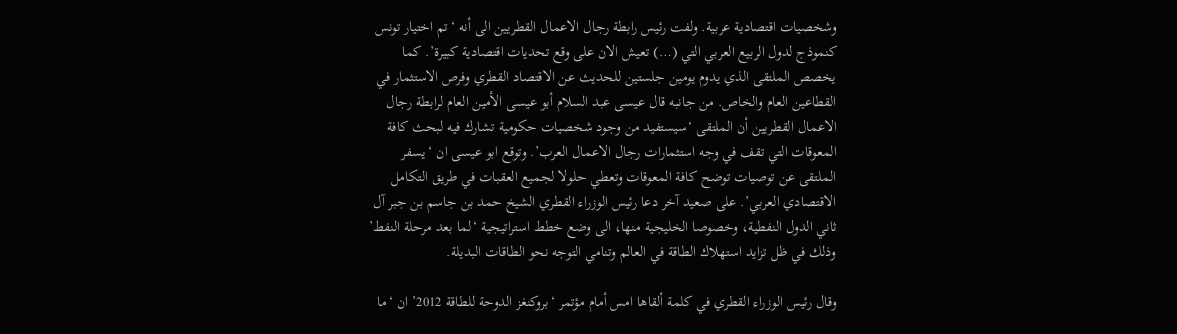وشخصيات اقتصادية عربية. ولفت رئيس رابطة رجال الاعمال القطريين الى أنه ‘تم اختيار تونس كنموذج لدول الربيع العربي التي (…) تعيش الان على وقع تحديات اقتصادية كبيرة’. كما يخصص الملتقى الذي يدوم يومين جلستين للحديث عن الاقتصاد القطري وفرص الاستثمار في القطاعين العام والخاص. من جانبه قال عيسى عبد السلام أبو عيسى الأمين العام لرابطة رجال الاعمال القطريين أن الملتقى ‘سيستفيد من وجود شخصيات حكومية تشارك فيه لبحث كافة المعوقات التي تقف في وجه استثمارات رجال الاعمال العرب’. وتوقع ابو عيسى ان ‘يسفر الملتقى عن توصيات توضح كافة المعوقات وتعطي حلولا لجميع العقبات في طريق التكامل الاقتصادي العربي’. على صعيد آخر دعا رئيس الوزراء القطري الشيخ حمد بن جاسم بن جبر آل ثاني الدول النفطية، وخصوصا الخليجية منها، الى وضع خطط استراتيجية ‘لما بعد مرحلة النفط’ وذلك في ظل تزايد استهلاك الطاقة في العالم وتنامي التوجه نحو الطاقات البديلة.

وقال رئيس الوزراء القطري في كلمة ألقاها امس أمام مؤتمر ‘بروكنغز الدوحة للطاقة 2012’ ان ‘ما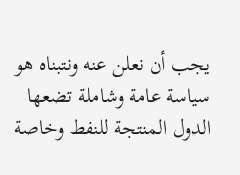يجب أن نعلن عنه ونتبناه هو سياسة عامة وشاملة تضعها الدول المنتجة للنفط وخاصة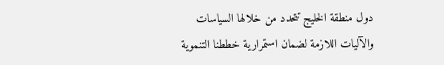دول منطقة الخليج تتحدد من خلالها السياسات والآليات اللازمة لضمان استمرارية خططنا التنموية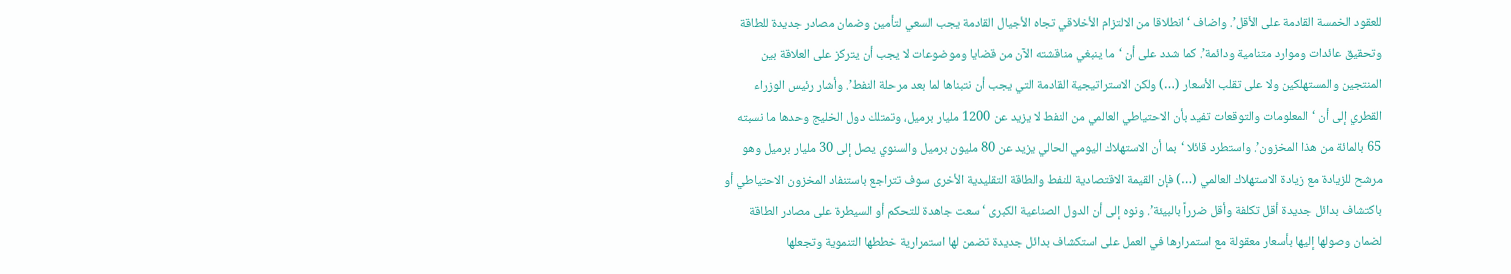للعقود الخمسة القادمة على الأقل’. واضاف ‘انطلاقا من الالتزام الأخلاقي تجاه الأجيال القادمة يجب السعي لتأمين وضمان مصادر جديدة للطاقة وتحقيق عائدات وموارد متنامية ودائمة’. كما شدد على أن ‘ما ينبغي مناقشته الآن من قضايا وموضوعات لا يجب أن يتركز على العلاقة بين المنتجين والمستهلكين ولا على تقلب الأسعار (…) ولكن الاستراتيجية القادمة التي يجب أن نتبناها لما بعد مرحلة النفط’. وأشار رئيس الوزراء القطري إلى أن ‘المعلومات والتوقعات تفيد بأن الاحتياطي العالمي من النفط لا يزيد عن 1200 مليار برميل، وتمتلك دول الخليج وحدها ما نسبته 65 بالمائة من هذا المخزون’. واستطرد قائلا ‘بما أن الاستهلاك اليومي الحالي يزيد عن 80 مليون برميل والسنوي يصل إلى 30 مليار برميل وهو مرشح للزيادة مع زيادة الاستهلاك العالمي (…) فإن القيمة الاقتصادية للنفط والطاقة التقليدية الأخرى سوف تتراجع باستنفاد المخزون الاحتياطي أو باكتشاف بدائل جديدة أقل تكلفة وأقل ضرراً بالبيئة’. ونوه إلى أن الدول الصناعية الكبرى ‘سعت جاهدة للتحكم أو السيطرة على مصادر الطاقة لضمان وصولها إليها بأسعار معقولة مع استمرارها في العمل على استكشاف بدائل جديدة تضمن لها استمرارية خططها التنموية وتجعلها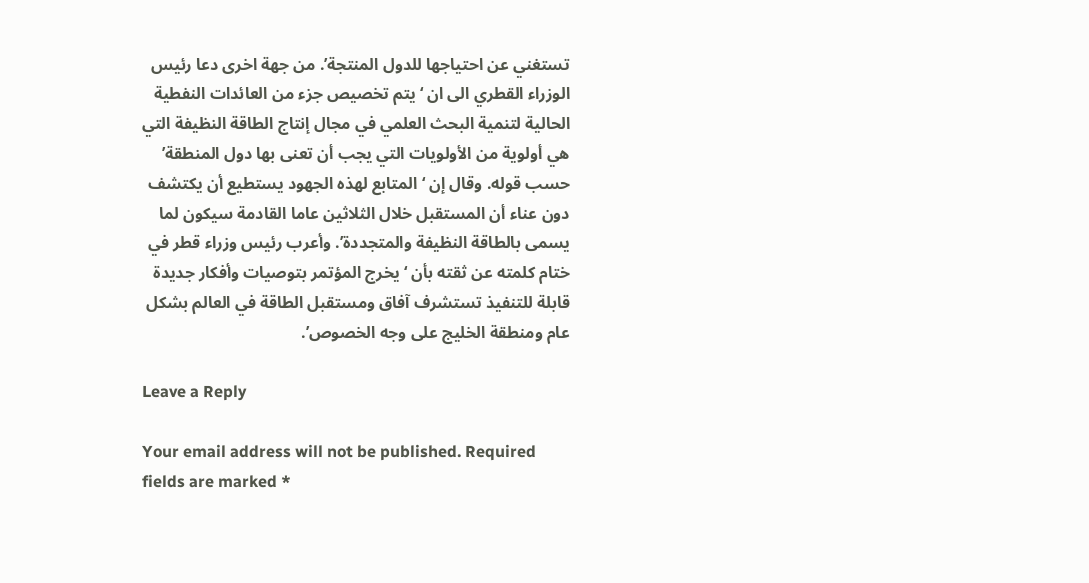تستغني عن احتياجها للدول المنتجة’. من جهة اخرى دعا رئيس الوزراء القطري الى ان ‘يتم تخصيص جزء من العائدات النفطية الحالية لتنمية البحث العلمي في مجال إنتاج الطاقة النظيفة التي هي أولوية من الأولويات التي يجب أن تعنى بها دول المنطقة’ حسب قوله. وقال إن ‘المتابع لهذه الجهود يستطيع أن يكتشف دون عناء أن المستقبل خلال الثلاثين عاما القادمة سيكون لما يسمى بالطاقة النظيفة والمتجددة’. وأعرب رئيس وزراء قطر في ختام كلمته عن ثقته بأن ‘يخرج المؤتمر بتوصيات وأفكار جديدة قابلة للتنفيذ تستشرف آفاق ومستقبل الطاقة في العالم بشكل عام ومنطقة الخليج على وجه الخصوص’.

Leave a Reply

Your email address will not be published. Required fields are marked *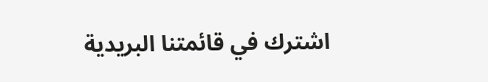اشترك في قائمتنا البريدية